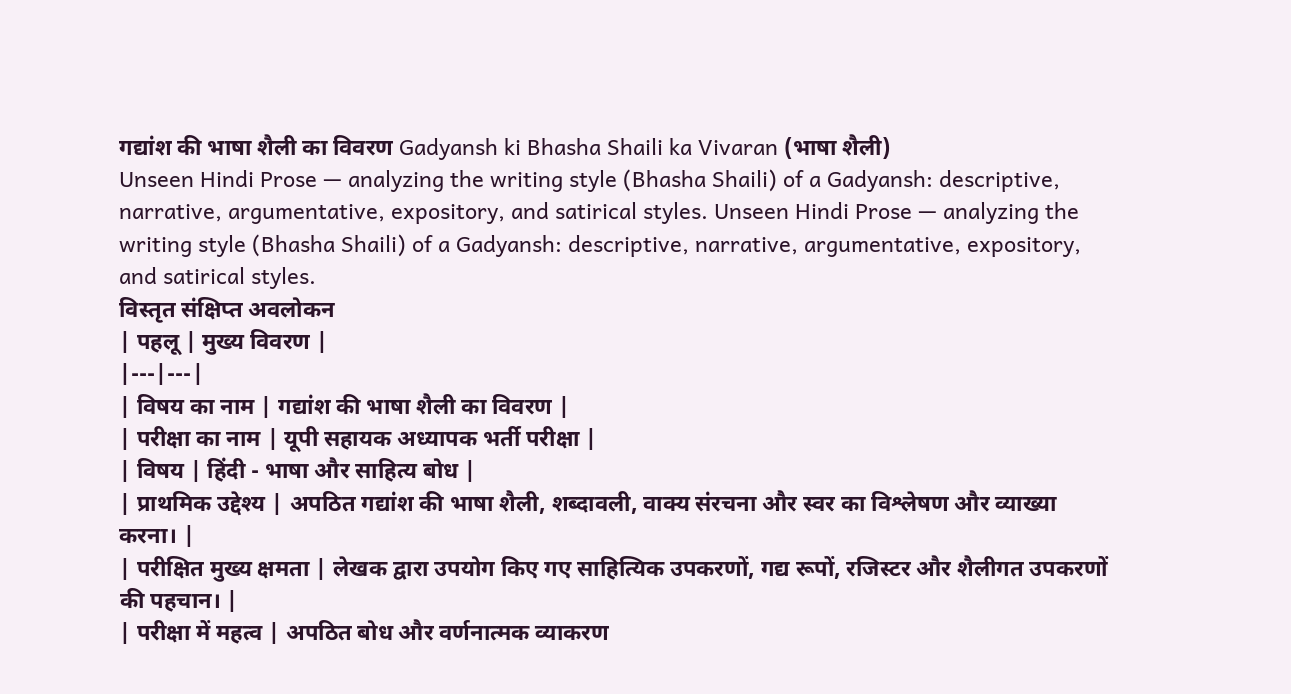गद्यांश की भाषा शैली का विवरण Gadyansh ki Bhasha Shaili ka Vivaran (भाषा शैली)
Unseen Hindi Prose — analyzing the writing style (Bhasha Shaili) of a Gadyansh: descriptive, narrative, argumentative, expository, and satirical styles. Unseen Hindi Prose — analyzing the writing style (Bhasha Shaili) of a Gadyansh: descriptive, narrative, argumentative, expository, and satirical styles.
विस्तृत संक्षिप्त अवलोकन
| पहलू | मुख्य विवरण |
|---|---|
| विषय का नाम | गद्यांश की भाषा शैली का विवरण |
| परीक्षा का नाम | यूपी सहायक अध्यापक भर्ती परीक्षा |
| विषय | हिंदी - भाषा और साहित्य बोध |
| प्राथमिक उद्देश्य | अपठित गद्यांश की भाषा शैली, शब्दावली, वाक्य संरचना और स्वर का विश्लेषण और व्याख्या करना। |
| परीक्षित मुख्य क्षमता | लेखक द्वारा उपयोग किए गए साहित्यिक उपकरणों, गद्य रूपों, रजिस्टर और शैलीगत उपकरणों की पहचान। |
| परीक्षा में महत्व | अपठित बोध और वर्णनात्मक व्याकरण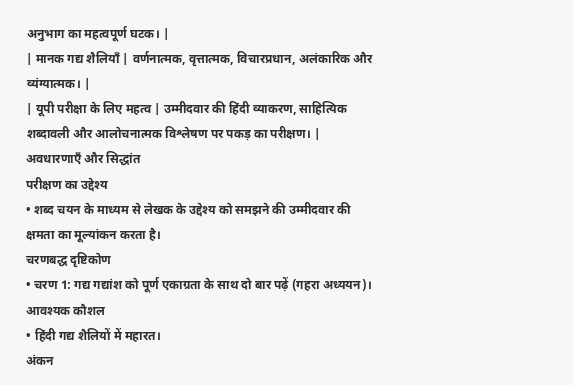अनुभाग का महत्वपूर्ण घटक। |
| मानक गद्य शैलियाँ | वर्णनात्मक, वृत्तात्मक, विचारप्रधान, अलंकारिक और व्यंग्यात्मक। |
| यूपी परीक्षा के लिए महत्व | उम्मीदवार की हिंदी व्याकरण, साहित्यिक शब्दावली और आलोचनात्मक विश्लेषण पर पकड़ का परीक्षण। |
अवधारणाएँ और सिद्धांत
परीक्षण का उद्देश्य
• शब्द चयन के माध्यम से लेखक के उद्देश्य को समझने की उम्मीदवार की क्षमता का मूल्यांकन करता है।
चरणबद्ध दृष्टिकोण
• चरण 1: गद्य गद्यांश को पूर्ण एकाग्रता के साथ दो बार पढ़ें (गहरा अध्ययन)।
आवश्यक कौशल
• हिंदी गद्य शैलियों में महारत।
अंकन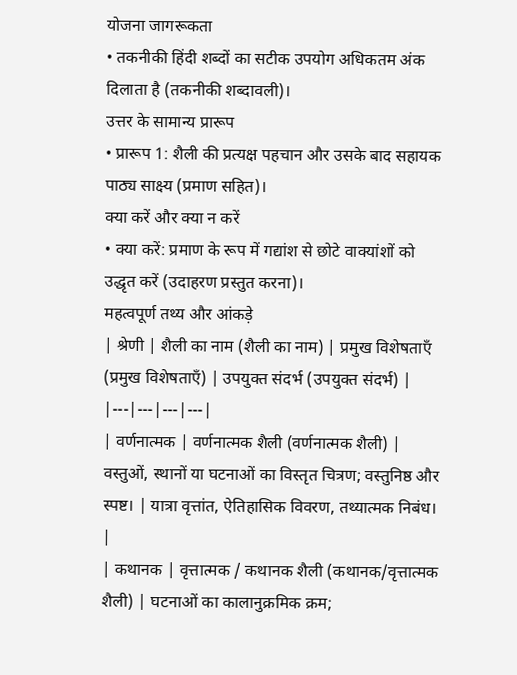योजना जागरूकता
• तकनीकी हिंदी शब्दों का सटीक उपयोग अधिकतम अंक दिलाता है (तकनीकी शब्दावली)।
उत्तर के सामान्य प्रारूप
• प्रारूप 1: शैली की प्रत्यक्ष पहचान और उसके बाद सहायक पाठ्य साक्ष्य (प्रमाण सहित)।
क्या करें और क्या न करें
• क्या करें: प्रमाण के रूप में गद्यांश से छोटे वाक्यांशों को उद्धृत करें (उदाहरण प्रस्तुत करना)।
महत्वपूर्ण तथ्य और आंकड़े
| श्रेणी | शैली का नाम (शैली का नाम) | प्रमुख विशेषताएँ (प्रमुख विशेषताएँ) | उपयुक्त संदर्भ (उपयुक्त संदर्भ) |
|---|---|---|---|
| वर्णनात्मक | वर्णनात्मक शैली (वर्णनात्मक शैली) | वस्तुओं, स्थानों या घटनाओं का विस्तृत चित्रण; वस्तुनिष्ठ और स्पष्ट। | यात्रा वृत्तांत, ऐतिहासिक विवरण, तथ्यात्मक निबंध। |
| कथानक | वृत्तात्मक / कथानक शैली (कथानक/वृत्तात्मक शैली) | घटनाओं का कालानुक्रमिक क्रम;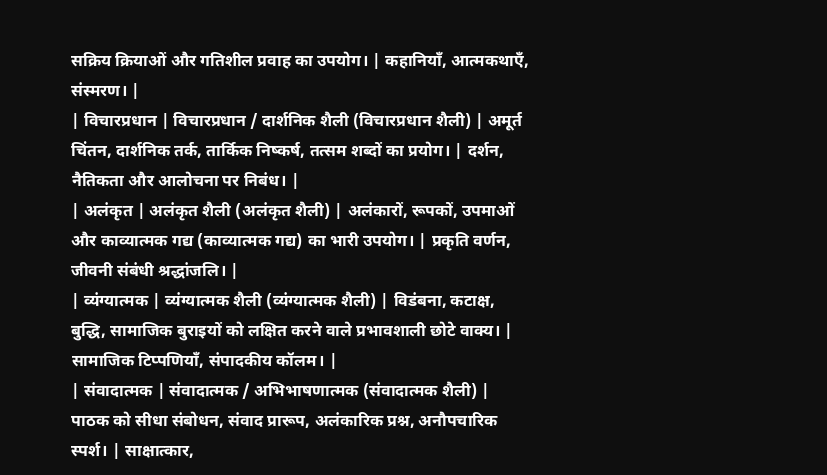सक्रिय क्रियाओं और गतिशील प्रवाह का उपयोग। | कहानियाँ, आत्मकथाएँ, संस्मरण। |
| विचारप्रधान | विचारप्रधान / दार्शनिक शैली (विचारप्रधान शैली) | अमूर्त चिंतन, दार्शनिक तर्क, तार्किक निष्कर्ष, तत्सम शब्दों का प्रयोग। | दर्शन, नैतिकता और आलोचना पर निबंध। |
| अलंकृत | अलंकृत शैली (अलंकृत शैली) | अलंकारों, रूपकों, उपमाओं और काव्यात्मक गद्य (काव्यात्मक गद्य) का भारी उपयोग। | प्रकृति वर्णन, जीवनी संबंधी श्रद्धांजलि। |
| व्यंग्यात्मक | व्यंग्यात्मक शैली (व्यंग्यात्मक शैली) | विडंबना, कटाक्ष, बुद्धि, सामाजिक बुराइयों को लक्षित करने वाले प्रभावशाली छोटे वाक्य। | सामाजिक टिप्पणियाँ, संपादकीय कॉलम। |
| संवादात्मक | संवादात्मक / अभिभाषणात्मक (संवादात्मक शैली) | पाठक को सीधा संबोधन, संवाद प्रारूप, अलंकारिक प्रश्न, अनौपचारिक स्पर्श। | साक्षात्कार,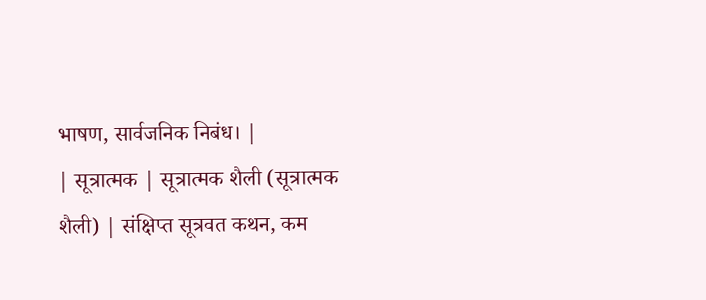भाषण, सार्वजनिक निबंध। |
| सूत्रात्मक | सूत्रात्मक शैली (सूत्रात्मक शैली) | संक्षिप्त सूत्रवत कथन, कम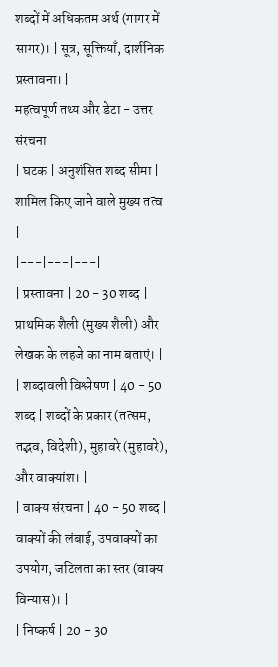शब्दों में अधिकतम अर्थ (गागर में सागर)। | सूत्र, सूक्तियाँ, दार्शनिक प्रस्तावना। |
महत्वपूर्ण तथ्य और डेटा - उत्तर संरचना
| घटक | अनुशंसित शब्द सीमा | शामिल किए जाने वाले मुख्य तत्व |
|---|---|---|
| प्रस्तावना | 20 - 30 शब्द | प्राथमिक शैली (मुख्य शैली) और लेखक के लहजे का नाम बताएं। |
| शब्दावली विश्लेषण | 40 - 50 शब्द | शब्दों के प्रकार (तत्सम, तद्भव, विदेशी), मुहावरे (मुहावरे), और वाक्यांश। |
| वाक्य संरचना | 40 - 50 शब्द | वाक्यों की लंबाई, उपवाक्यों का उपयोग, जटिलता का स्तर (वाक्य विन्यास)। |
| निष्कर्ष | 20 - 30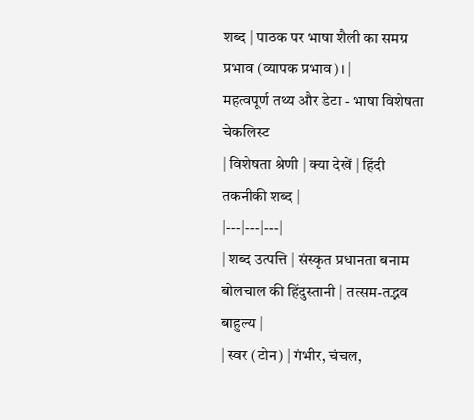शब्द | पाठक पर भाषा शैली का समग्र प्रभाव (व्यापक प्रभाव)। |
महत्वपूर्ण तथ्य और डेटा - भाषा विशेषता चेकलिस्ट
| विशेषता श्रेणी | क्या देखें | हिंदी तकनीकी शब्द |
|---|---|---|
| शब्द उत्पत्ति | संस्कृत प्रधानता बनाम बोलचाल की हिंदुस्तानी | तत्सम-तद्भव बाहुल्य |
| स्वर (टोन) | गंभीर, चंचल,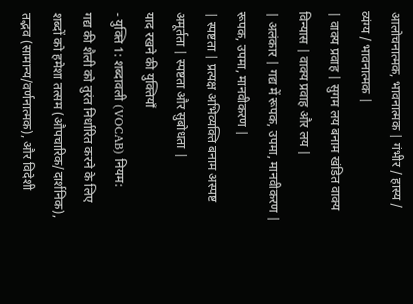आलोचनात्मक, भावनात्मक | गंभीर / हास्य / व्यंग्य / भावनात्मक |
| वाक्य प्रवाह | सुगम लय बनाम खंडित वाक्य विन्यास | वाक्य प्रवाह और लय |
| अलंकार | गद्य में रूपक, उपमा, मानवीकरण | रूपक, उपमा, मानवीकरण |
| स्पष्टता | प्रत्यक्ष अभिव्यक्ति बनाम अस्पष्ट अमूर्तता | स्पष्टता और सुबोधता |
याद रखने की युक्तियाँ
- युक्ति 1: शब्दावली (VOCAB) नियम:
गद्य की शैली को तुरंत निर्धारित करने के लिए शब्दों को हमेशा तत्सम (औपचारिक/दार्शनिक), तद्भव (सामान्य/वर्णनात्मक), और विदेशी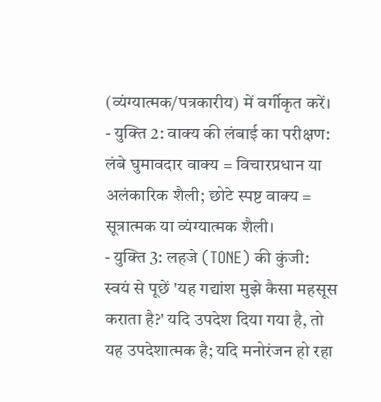(व्यंग्यात्मक/पत्रकारीय) में वर्गीकृत करें।
- युक्ति 2: वाक्य की लंबाई का परीक्षण:
लंबे घुमावदार वाक्य = विचारप्रधान या अलंकारिक शैली; छोटे स्पष्ट वाक्य = सूत्रात्मक या व्यंग्यात्मक शैली।
- युक्ति 3: लहजे (TONE) की कुंजी:
स्वयं से पूछें 'यह गद्यांश मुझे कैसा महसूस कराता है?' यदि उपदेश दिया गया है, तो यह उपदेशात्मक है; यदि मनोरंजन हो रहा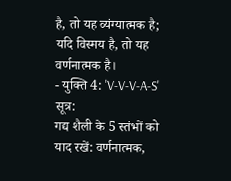है, तो यह व्यंग्यात्मक है; यदि विस्मय है, तो यह वर्णनात्मक है।
- युक्ति 4: 'V-V-V-A-S' सूत्र:
गद्य शैली के 5 स्तंभों को याद रखें: वर्णनात्मक,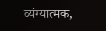व्यंग्यात्मक,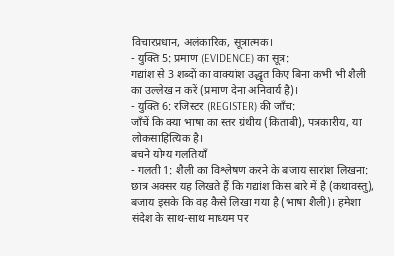विचारप्रधान, अलंकारिक, सूत्रात्मक।
- युक्ति 5: प्रमाण (EVIDENCE) का सूत्र:
गद्यांश से 3 शब्दों का वाक्यांश उद्धृत किए बिना कभी भी शैली का उल्लेख न करें (प्रमाण देना अनिवार्य है)।
- युक्ति 6: रजिस्टर (REGISTER) की जाँच:
जाँचें कि क्या भाषा का स्तर ग्रंथीय (किताबी), पत्रकारीय, या लोकसाहित्यिक है।
बचने योग्य गलतियाँ
- गलती 1: शैली का विश्लेषण करने के बजाय सारांश लिखना:
छात्र अक्सर यह लिखते हैं कि गद्यांश किस बारे में है (कथावस्तु), बजाय इसके कि वह कैसे लिखा गया है (भाषा शैली)। हमेशा संदेश के साथ-साथ माध्यम पर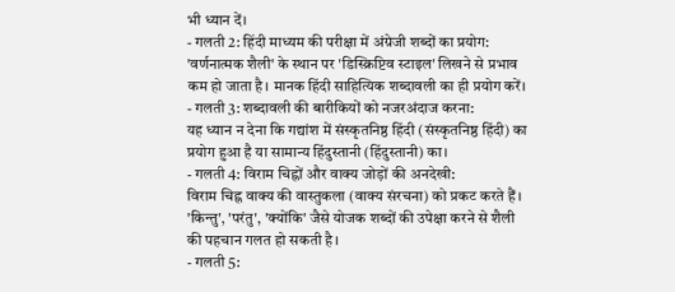भी ध्यान दें।
- गलती 2: हिंदी माध्यम की परीक्षा में अंग्रेजी शब्दों का प्रयोग:
'वर्णनात्मक शैली' के स्थान पर 'डिस्क्रिप्टिव स्टाइल' लिखने से प्रभाव कम हो जाता है। मानक हिंदी साहित्यिक शब्दावली का ही प्रयोग करें।
- गलती 3: शब्दावली की बारीकियों को नजरअंदाज करना:
यह ध्यान न देना कि गद्यांश में संस्कृतनिष्ठ हिंदी (संस्कृतनिष्ठ हिंदी) का प्रयोग हुआ है या सामान्य हिंदुस्तानी (हिंदुस्तानी) का।
- गलती 4: विराम चिह्नों और वाक्य जोड़ों की अनदेखी:
विराम चिह्न वाक्य की वास्तुकला (वाक्य संरचना) को प्रकट करते हैं। 'किन्तु', 'परंतु', 'क्योंकि' जैसे योजक शब्दों की उपेक्षा करने से शैली की पहचान गलत हो सकती है।
- गलती 5: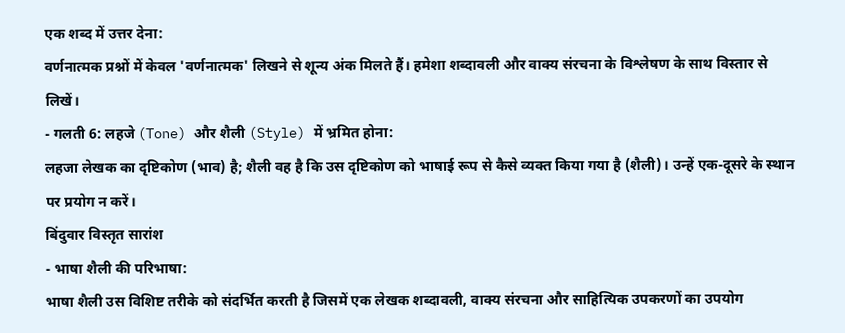एक शब्द में उत्तर देना:
वर्णनात्मक प्रश्नों में केवल 'वर्णनात्मक' लिखने से शून्य अंक मिलते हैं। हमेशा शब्दावली और वाक्य संरचना के विश्लेषण के साथ विस्तार से लिखें।
- गलती 6: लहजे (Tone) और शैली (Style) में भ्रमित होना:
लहजा लेखक का दृष्टिकोण (भाव) है; शैली वह है कि उस दृष्टिकोण को भाषाई रूप से कैसे व्यक्त किया गया है (शैली)। उन्हें एक-दूसरे के स्थान पर प्रयोग न करें।
बिंदुवार विस्तृत सारांश
- भाषा शैली की परिभाषा:
भाषा शैली उस विशिष्ट तरीके को संदर्भित करती है जिसमें एक लेखक शब्दावली, वाक्य संरचना और साहित्यिक उपकरणों का उपयोग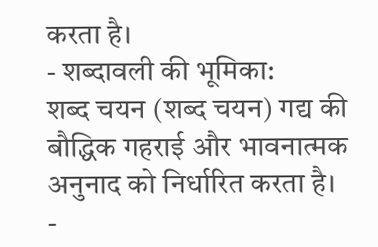करता है।
- शब्दावली की भूमिका:
शब्द चयन (शब्द चयन) गद्य की बौद्धिक गहराई और भावनात्मक अनुनाद को निर्धारित करता है।
-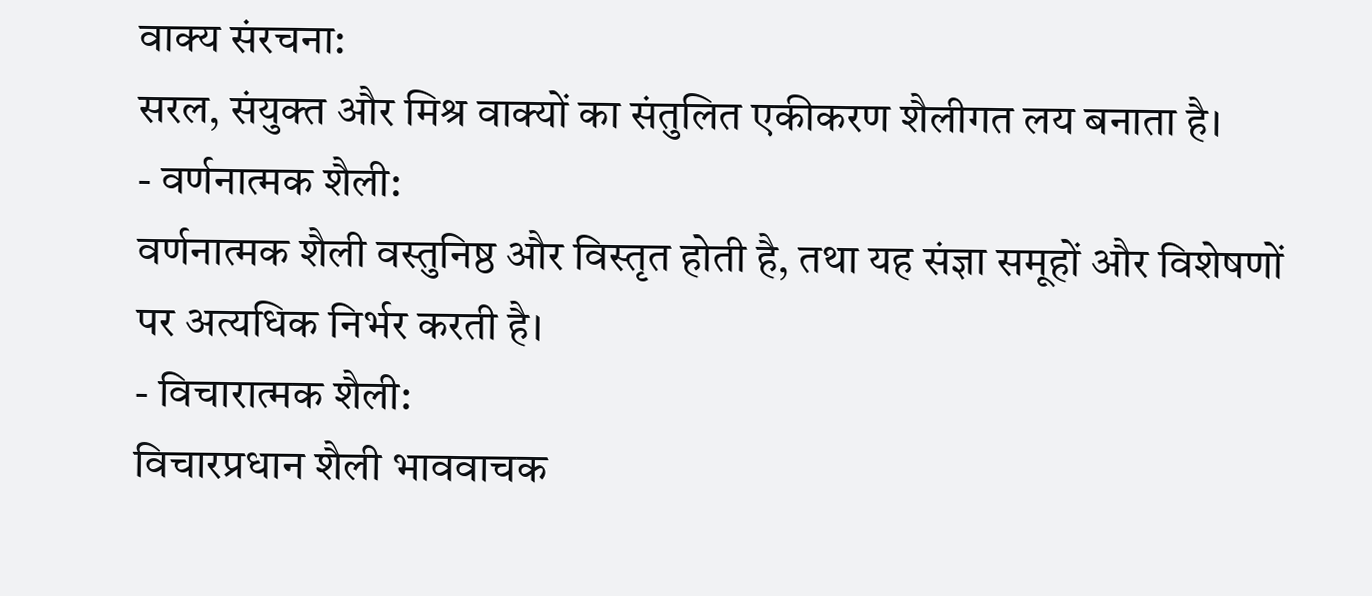वाक्य संरचना:
सरल, संयुक्त और मिश्र वाक्यों का संतुलित एकीकरण शैलीगत लय बनाता है।
- वर्णनात्मक शैली:
वर्णनात्मक शैली वस्तुनिष्ठ और विस्तृत होती है, तथा यह संज्ञा समूहों और विशेषणों पर अत्यधिक निर्भर करती है।
- विचारात्मक शैली:
विचारप्रधान शैली भाववाचक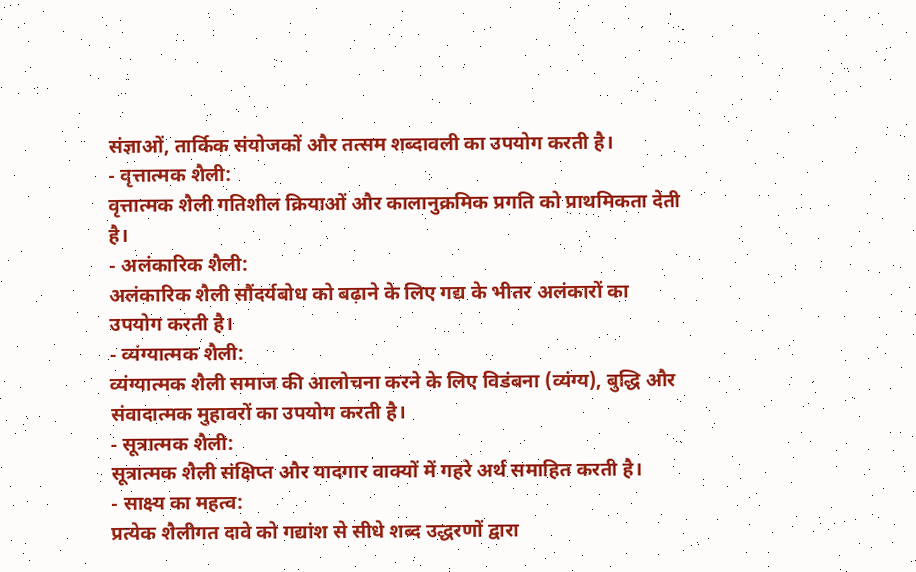संज्ञाओं, तार्किक संयोजकों और तत्सम शब्दावली का उपयोग करती है।
- वृत्तात्मक शैली:
वृत्तात्मक शैली गतिशील क्रियाओं और कालानुक्रमिक प्रगति को प्राथमिकता देती है।
- अलंकारिक शैली:
अलंकारिक शैली सौंदर्यबोध को बढ़ाने के लिए गद्य के भीतर अलंकारों का उपयोग करती है।
- व्यंग्यात्मक शैली:
व्यंग्यात्मक शैली समाज की आलोचना करने के लिए विडंबना (व्यंग्य), बुद्धि और संवादात्मक मुहावरों का उपयोग करती है।
- सूत्रात्मक शैली:
सूत्रात्मक शैली संक्षिप्त और यादगार वाक्यों में गहरे अर्थ समाहित करती है।
- साक्ष्य का महत्व:
प्रत्येक शैलीगत दावे को गद्यांश से सीधे शब्द उद्धरणों द्वारा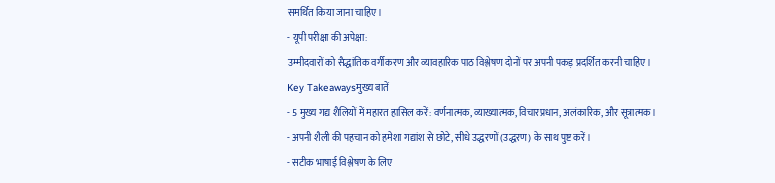समर्थित किया जाना चाहिए।
- यूपी परीक्षा की अपेक्षा:
उम्मीदवारों को सैद्धांतिक वर्गीकरण और व्यावहारिक पाठ विश्लेषण दोनों पर अपनी पकड़ प्रदर्शित करनी चाहिए।
Key Takeawaysमुख्य बातें
- 5 मुख्य गद्य शैलियों में महारत हासिल करें: वर्णनात्मक, व्याख्यात्मक, विचारप्रधान, अलंकारिक, और सूत्रात्मक।
- अपनी शैली की पहचान को हमेशा गद्यांश से छोटे, सीधे उद्धरणों (उद्धरण) के साथ पुष्ट करें।
- सटीक भाषाई विश्लेषण के लिए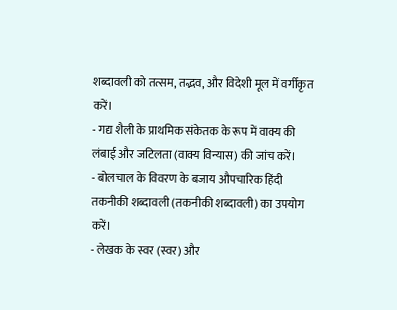शब्दावली को तत्सम, तद्भव, और विदेशी मूल में वर्गीकृत करें।
- गद्य शैली के प्राथमिक संकेतक के रूप में वाक्य की लंबाई और जटिलता (वाक्य विन्यास) की जांच करें।
- बोलचाल के विवरण के बजाय औपचारिक हिंदी तकनीकी शब्दावली (तकनीकी शब्दावली) का उपयोग करें।
- लेखक के स्वर (स्वर) और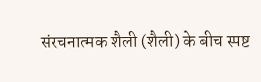संरचनात्मक शैली (शैली) के बीच स्पष्ट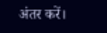अंतर करें।